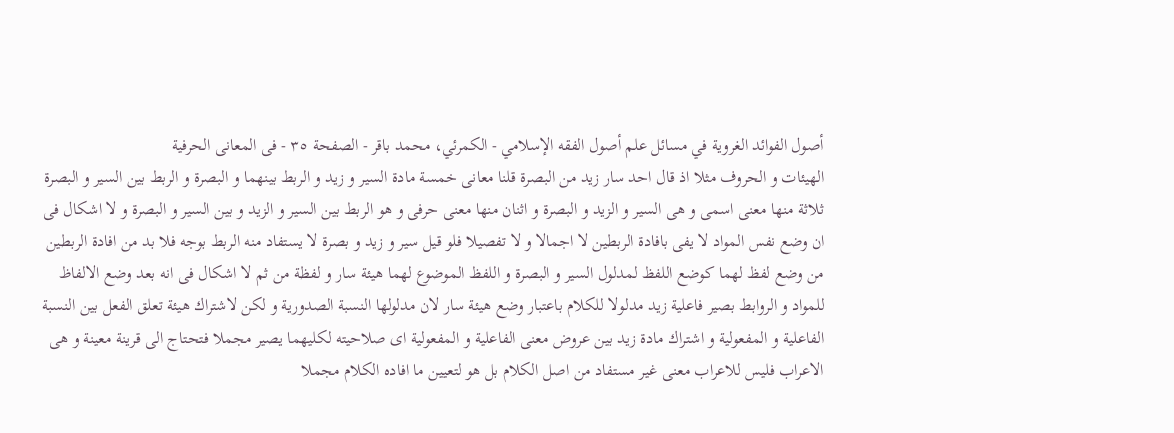أصول الفوائد الغروية في مسائل علم أصول الفقه الإسلامي - الكمرئي، محمد باقر - الصفحة ٣٥ - فى المعانى الحرفية
الهيئات و الحروف مثلا اذ قال احد سار زيد من البصرة قلنا معانى خمسة مادة السير و زيد و الربط بينهما و البصرة و الربط بين السير و البصرة ثلاثة منها معنى اسمى و هى السير و الزيد و البصرة و اثنان منها معنى حرفى و هو الربط بين السير و الزيد و بين السير و البصرة و لا اشكال فى ان وضع نفس المواد لا يفى بافادة الربطين لا اجمالا و لا تفصيلا فلو قيل سير و زيد و بصرة لا يستفاد منه الربط بوجه فلا بد من افادة الربطين من وضع لفظ لهما كوضع اللفظ لمدلول السير و البصرة و اللفظ الموضوع لهما هيئة سار و لفظة من ثم لا اشكال فى انه بعد وضع الالفاظ للمواد و الروابط بصير فاعلية زيد مدلولا للكلام باعتبار وضع هيئة سار لان مدلولها النسبة الصدورية و لكن لاشتراك هيئة تعلق الفعل بين النسبة الفاعلية و المفعولية و اشتراك مادة زيد بين عروض معنى الفاعلية و المفعولية اى صلاحيته لكليهما يصير مجملا فتحتاج الى قرينة معينة و هى الاعراب فليس للاعراب معنى غير مستفاد من اصل الكلام بل هو لتعيين ما افاده الكلام مجملا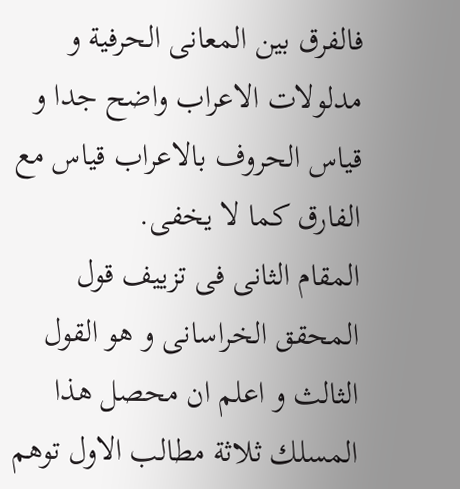فالفرق بين المعانى الحرفية و مدلولات الاعراب واضح جدا و قياس الحروف بالاعراب قياس مع الفارق كما لا يخفى.
المقام الثانى فى تزييف قول المحقق الخراسانى و هو القول الثالث و اعلم ان محصل هذا المسلك ثلاثة مطالب الاول توهم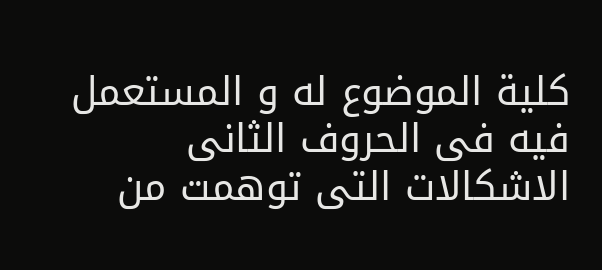كلية الموضوع له و المستعمل فيه فى الحروف الثانى الاشكالات التى توهمت من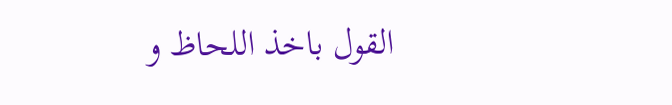القول باخذ اللحاظ و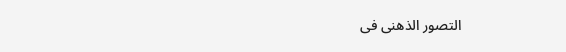التصور الذهنى فى